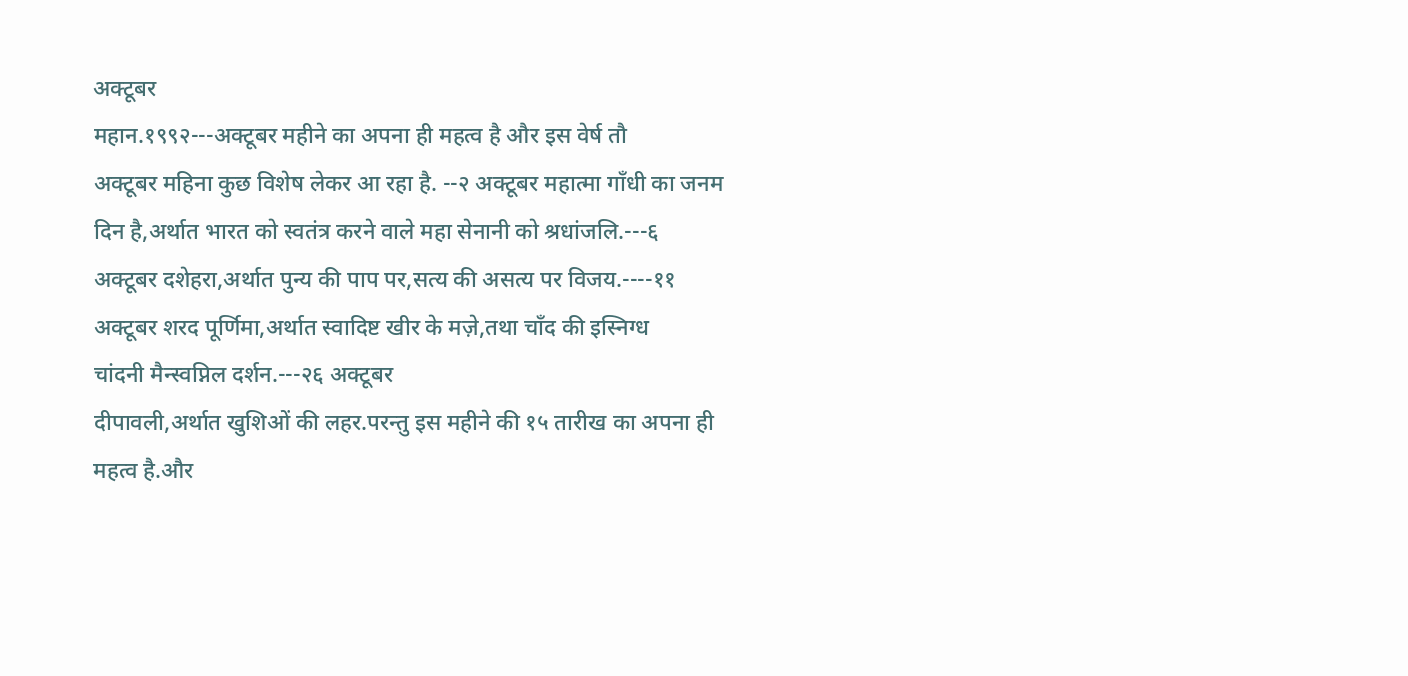अक्टूबर
महान.१९९२---अक्टूबर महीने का अपना ही महत्व है और इस वेर्ष तौ
अक्टूबर महिना कुछ विशेष लेकर आ रहा है. --२ अक्टूबर महात्मा गाँधी का जनम
दिन है,अर्थात भारत को स्वतंत्र करने वाले महा सेनानी को श्रधांजलि.---६
अक्टूबर दशेहरा,अर्थात पुन्य की पाप पर,सत्य की असत्य पर विजय.----११
अक्टूबर शरद पूर्णिमा,अर्थात स्वादिष्ट खीर के मज़े,तथा चाँद की इस्निग्ध
चांदनी मैन्स्वप्निल दर्शन.---२६ अक्टूबर
दीपावली,अर्थात खुशिओं की लहर.परन्तु इस महीने की १५ तारीख का अपना ही
महत्व है.और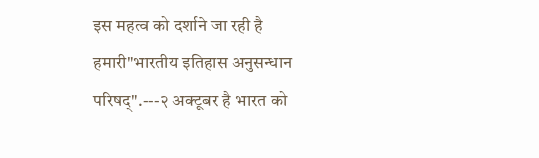इस महत्व को दर्शाने जा रही है हमारी"भारतीय इतिहास अनुसन्धान
परिषद्".---२ अक्टूबर है भारत को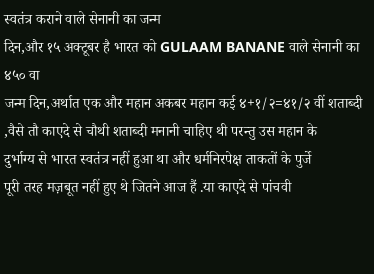स्वतंत्र कराने वाले सेनानी का जन्म
दिन,और १५ अक्टूबर है भारत को GULAAM BANANE वाले सेनानी का ४५० वा
जन्म दिन,अर्थात एक और महान अकबर महान कई ४+१/२=४१/२ वीं शताब्दी
,वैसे तौ काएदे से चौथी शताब्दी मनानी चाहिए थी परन्तु उस महान के
दुर्भाग्य से भारत स्वतंत्र नहीं हुआ था और धर्मनिरपेक्ष ताकतों के पुर्जे
पूरी तरह मज़बूत नहीं हुए थे जितने आज हैं .या काएदे से पांचवी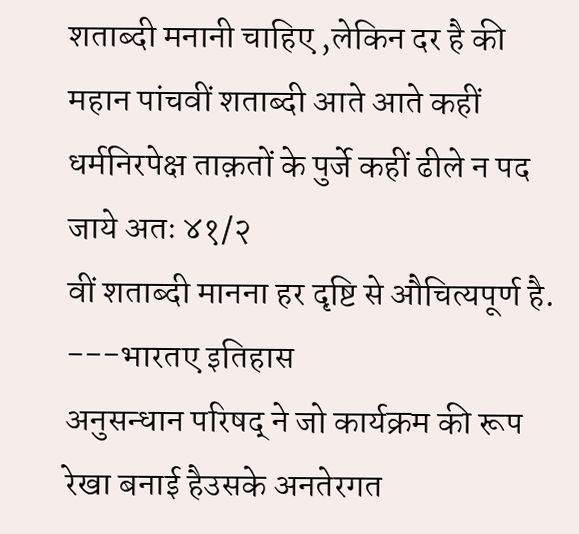शताब्दी मनानी चाहिए ,लेकिन दर है की महान पांचवीं शताब्दी आते आते कहीं
धर्मनिरपेक्ष ताक़तों के पुर्जे कहीं ढीले न पद जाये अतः ४१/२
वीं शताब्दी मानना हर दृष्टि से औचित्यपूर्ण है. ---भारतए इतिहास
अनुसन्धान परिषद् ने जो कार्यक्रम की रूप रेखा बनाई हैउसके अनतेरगत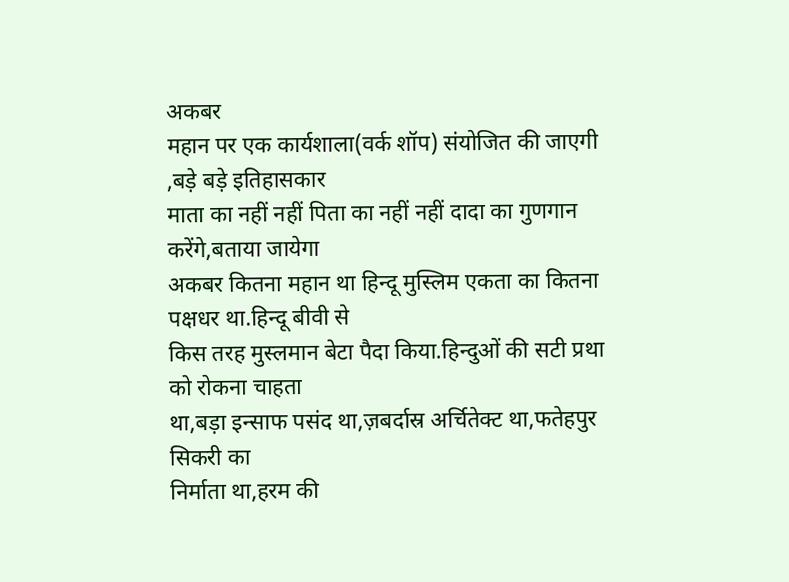अकबर
महान पर एक कार्यशाला(वर्क शॉप) संयोजित की जाएगी ,बड़े बड़े इतिहासकार
माता का नहीं नहीं पिता का नहीं नहीं दादा का गुणगान करेंगे,बताया जायेगा
अकबर कितना महान था हिन्दू मुस्लिम एकता का कितना पक्षधर था.हिन्दू बीवी से
किस तरह मुस्लमान बेटा पैदा किया.हिन्दुओं की सटी प्रथा को रोकना चाहता
था,बड़ा इन्साफ पसंद था,ज़बर्दास्र अर्चितेक्ट था,फतेहपुर सिकरी का
निर्माता था,हरम की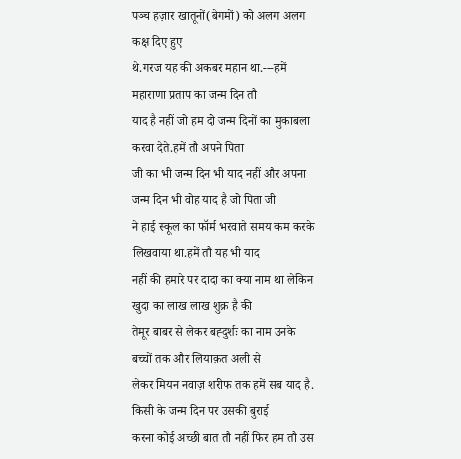पञ्च हज़ार खातूनों(बेगमों) को अलग अलग कक्ष दिए हुए
थे.गरज यह की अकबर महान था.---हमें महाराणा प्रताप का जन्म दिन तौ
याद है नहीं जो हम दो जन्म दिनों का मुकाबला करवा देते.हमें तौ अपने पिता
जी का भी जन्म दिन भी याद नहीं और अपना जन्म दिन भी वोह याद है जो पिता जी
ने हाई स्कूल का फॉर्म भरवाते समय कम करके लिखवाया था.हमें तौ यह भी याद
नहीं की हमारे पर दादा का क्या नाम था लेकिन खुदा का लाख लाख शुक्र है की
तेमूर बाबर से लेकर बह्दुर्शः का नाम उनके बच्चों तक और लियाक़त अली से
लेकर मियन नवाज़ शरीफ तक हमें सब याद है. किसी के जन्म दिन पर उसकी बुराई
करना कोई अच्छी बात तौ नहीं फिर हम तौ उस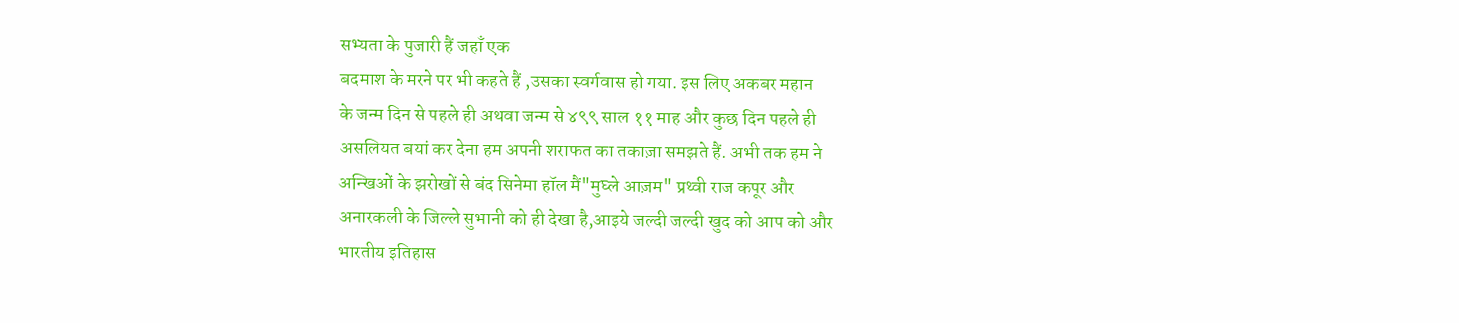सभ्यता के पुजारी हैं जहाँ एक
बदमाश के मरने पर भी कहते हैं ,उसका स्वर्गवास हो गया. इस लिए अकबर महान
के जन्म दिन से पहले ही अथवा जन्म से ४९९ साल ११ माह और कुछ दिन पहले ही
असलियत बयां कर देना हम अपनी शराफत का तकाज़ा समझते हैं. अभी तक हम ने
अन्खिओं के झरोखों से बंद सिनेमा हॉल मैं"मुघ्ले आज़म" प्रथ्वी राज कपूर और
अनारकली के जिल्ले सुभानी को ही देखा है,आइये जल्दी जल्दी खुद को आप को और
भारतीय इतिहास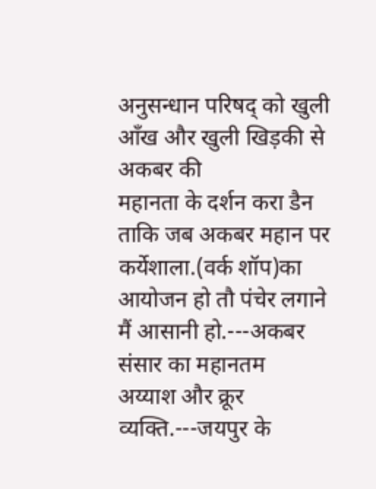अनुसन्धान परिषद् को खुली आँख और खुली खिड़की से अकबर की
महानता के दर्शन करा डैन ताकि जब अकबर महान पर कर्येशाला.(वर्क शॉप)का
आयोजन हो तौ पंचेर लगाने मैं आसानी हो.---अकबर संसार का महानतम
अय्याश और क्रूर व्यक्ति.---जयपुर के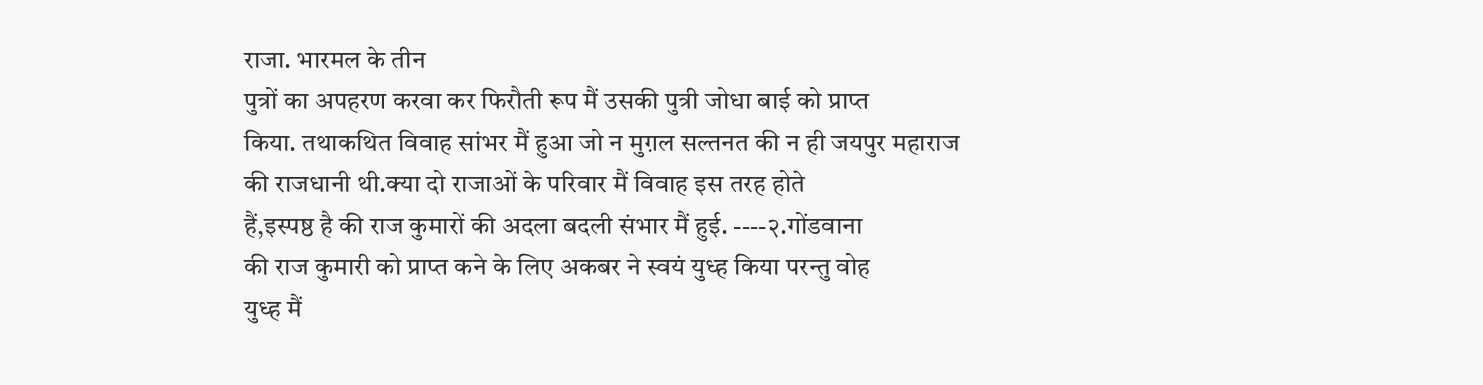राजा. भारमल के तीन
पुत्रों का अपहरण करवा कर फिरौती रूप मैं उसकी पुत्री जोधा बाई को प्राप्त
किया. तथाकथित विवाह सांभर मैं हुआ जो न मुग़ल सल्तनत की न ही जयपुर महाराज
की राजधानी थी.क्या दो राजाओं के परिवार मैं विवाह इस तरह होते
हैं,इस्पष्ठ है की राज कुमारों की अदला बदली संभार मैं हुई. ----२.गोंडवाना
की राज कुमारी को प्राप्त कने के लिए अकबर ने स्वयं युध्ह किया परन्तु वोह
युध्ह मैं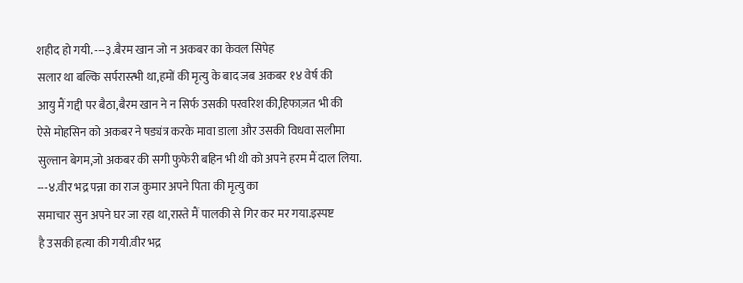शहीद हो गयी. ---३.बैरम खान जो न अकबर का केवल सिपेह
सलार था बल्कि सर्परास्त्भी था,हमों की मृत्यु के बाद जब अकबर १४ वेर्ष की
आयु मैं गद्दी पर बैठा,बैरम खान ने न सिर्फ उसकी परवरिश की,हिफाज़त भी की
ऐसे मोहसिन को अकबर ने षड्यंत्र करके मावा डाला और उसकी विधवा सलीमा
सुल्तान बेगम,जो अकबर की सगी फुफेरी बहिन भी थी को अपने हरम मैं दाल लिया.
---४.वीर भद्र पन्ना का राज कुमार अपने पिता की मृत्यु का
समाचार सुन अपने घर जा रहा था,रास्ते मैं पालकी से गिर कर मर गया.इस्पष्ट
है उसकी हत्या की गयी.वीर भद्र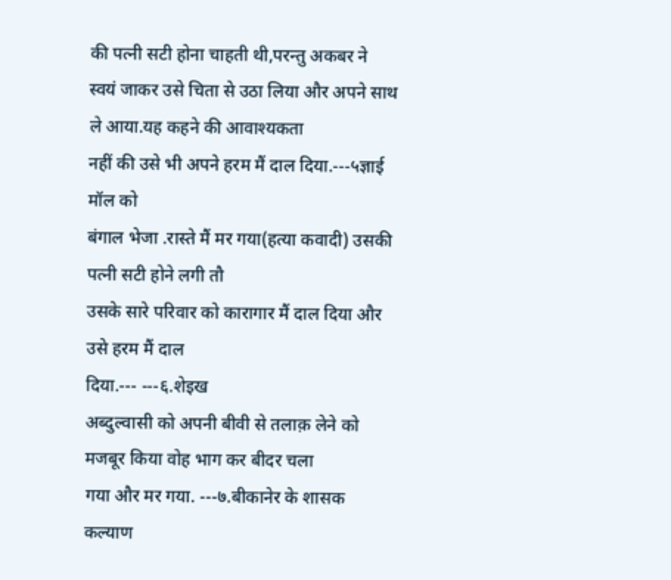की पत्नी सटी होना चाहती थी,परन्तु अकबर ने
स्वयं जाकर उसे चिता से उठा लिया और अपने साथ ले आया.यह कहने की आवाश्यकता
नहीं की उसे भी अपने हरम मैं दाल दिया.---५ज्ञाई मॉल को
बंगाल भेजा .रास्ते मैं मर गया(हत्या कवादी) उसकी पत्नी सटी होने लगी तौ
उसके सारे परिवार को कारागार मैं दाल दिया और उसे हरम मैं दाल
दिया.--- ---६.शेइख
अब्दुल्वासी को अपनी बीवी से तलाक़ लेने को मजबूर किया वोह भाग कर बीदर चला
गया और मर गया. ---७.बीकानेर के शासक कल्याण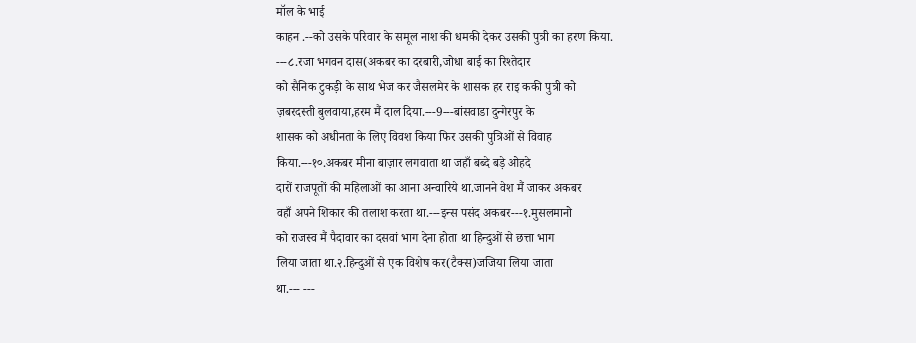मॉल के भाई
काहन .--को उसके परिवार के समूल नाश की धमकी देकर उसकी पुत्री का हरण किया.
---८.रजा भगवन दास(अकबर का दरबारी,जोधा बाई का रिश्तेदार
को सैनिक टुकड़ी के साथ भेज कर जैसलमेर के शासक हर राइ ककी पुत्री को
ज़बरदस्ती बुलवाया,हरम मैं दाल दिया.---9---बांसवाडा दुन्गेरपुर के
शासक को अधीनता के लिए विवश किया फिर उसकी पुत्रिओं से विवाह
किया.---१०.अकबर मीना बाज़ार लगवाता था जहाँ बब्दे बड़े ओहदे
दारों राजपूतों की महिलाओं का आना अन्वारिये था.जानने वेश मैं जाकर अकबर
वहाँ अपने शिकार की तलाश करता था.---इन्स पसंद अकबर---१.मुसलमानो
को राजस्व मैं पैदावार का दसवां भाग देना होता था हिन्दुओं से छत्ता भाग
लिया जाता था.२.हिन्दुओं से एक विशेष कर(टैक्स)जजिया लिया जाता
था.--- ---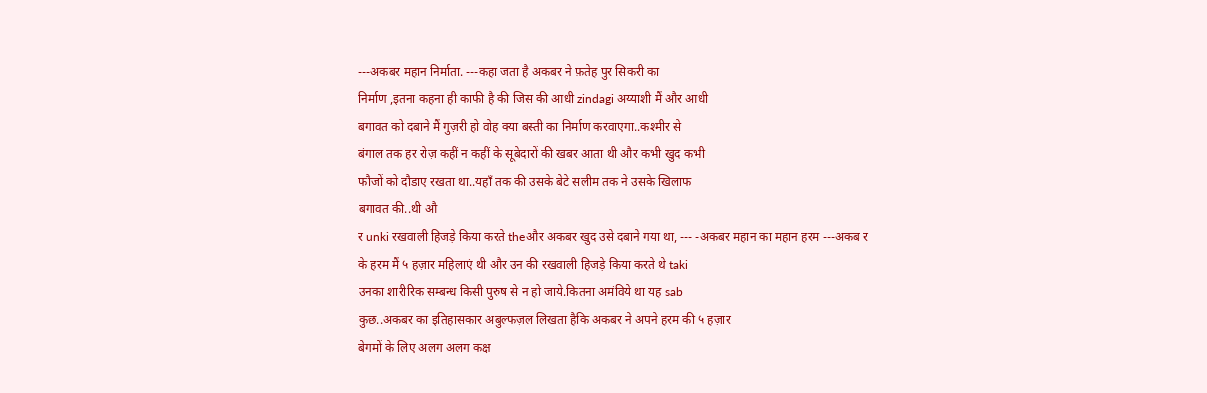---अकबर महान निर्माता. ---कहा जता है अकबर ने फ़तेह पुर सिकरी का
निर्माण ,इतना कहना ही काफी है की जिस की आधी zindagi अय्याशी मैं और आधी
बगावत को दबाने मैं गुज़री हो वोह क्या बस्ती का निर्माण करवाएगा..कश्मीर से
बंगाल तक हर रोज़ कहीं न कहीं के सूबेदारों की खबर आता थी और कभी खुद कभी
फौजों को दौडाए रखता था..यहाँ तक की उसके बेटे सलीम तक ने उसके खिलाफ
बगावत की..थी औ
र unki रखवाली हिजड़े किया करते theऔर अकबर खुद उसे दबाने गया था, --- -अकबर महान का महान हरम ---अकब र
के हरम मैं ५ हज़ार महिलाएं थी और उन की रखवाली हिजड़े किया करते थे taki
उनका शारीरिक सम्बन्ध किसी पुरुष से न हो जाये.कितना अमंविये था यह sab
कुछ..अकबर का इतिहासकार अबुल्फज़ल लिखता हैकि अकबर ने अपने हरम की ५ हज़ार
बेगमों के लिए अलग अलग कक्ष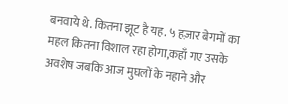बनवाये थे. कितना झूट है यह. ५ हज़ार बेगमों का
महल कितना विशाल रहा होगा,कहाँ गए उसके अवशेष जबकि आज मुघलों के नहाने और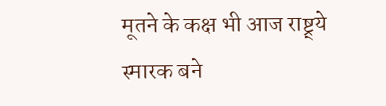मूतने के कक्ष भी आज राष्ट्र्ये स्मारक बने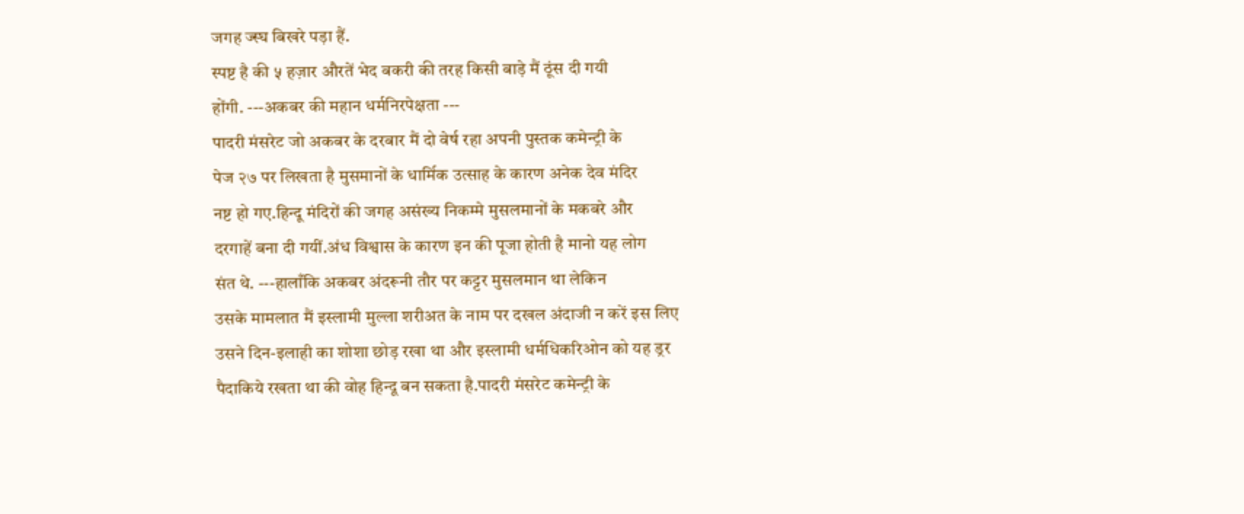जगह ज्स्घ बिखरे पड़ा हैं.
स्पष्ट है की ५ हज़ार औरतें भेद बकरी की तरह किसी बाड़े मैं ठूंस दी गयी
होंगी. ---अकबर की महान धर्मनिरपेक्षता ---
पादरी मंसरेट जो अकबर के दरबार मैं दो वेर्ष रहा अपनी पुस्तक कमेन्ट्री के
पेज २७ पर लिखता है मुसमानों के धार्मिक उत्साह के कारण अनेक देव मंदिर
नष्ट हो गए.हिन्दू मंदिरों की जगह असंख्य निकम्मे मुसलमानों के मकबरे और
दरगाहें बना दी गयीं.अंध विश्वास के कारण इन की पूजा होती है मानो यह लोग
संत थे. ---हालाँकि अकबर अंदरूनी तौर पर कट्टर मुसलमान था लेकिन
उसके मामलात मैं इस्लामी मुल्ला शरीअत के नाम पर दखल अंदाजी न करें इस लिए
उसने दिन-इलाही का शोशा छोड़ रखा था और इस्लामी धर्मधिकरिओन को यह ड्रर
पैदाकिये रखता था की वोह हिन्दू बन सकता है.पादरी मंसरेट कमेन्ट्री के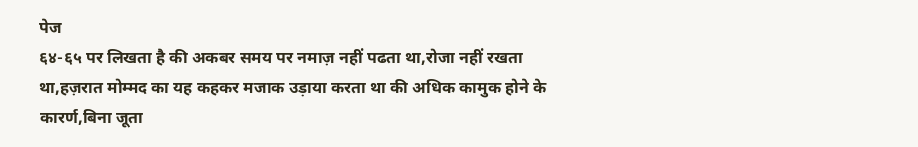पेज
६४-६५ पर लिखता है की अकबर समय पर नमाज़ नहीं पढता था,रोजा नहीं रखता
था,हज़रात मोम्मद का यह कहकर मजाक उड़ाया करता था की अधिक कामुक होने के
कारर्ण,बिना जूता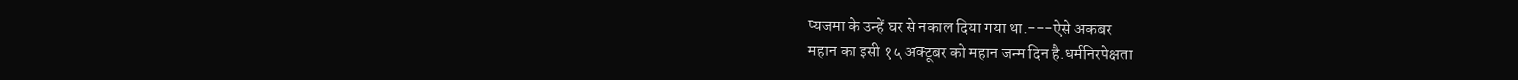प्यजमा के उन्हें घर से नकाल दिया गया था.---ऐसे अकबर
महान का इसी १५ अक्टूबर को महान जन्म दिन है.धर्मनिरपेक्षता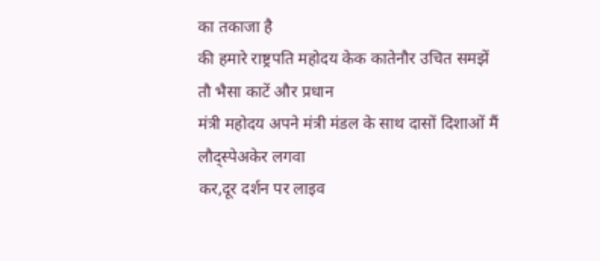का तकाजा है
की हमारे राष्ट्रपति महोदय केक कातेनौर उचित समझें तौ भैसा काटें और प्रधान
मंत्री महोदय अपने मंत्री मंडल के साथ दासों दिशाओं मैं लौद्स्पेअकेर लगवा
कर,दूर दर्शन पर लाइव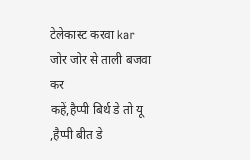टेलेकास्ट करवा kar जोर जोर से ताली बजवा कर
कहें,हैप्पी बिर्थ डे तो यू ,हैप्पी बीत डे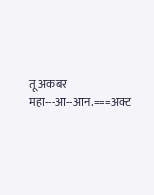तू अकबर
महा---आ--आन.===अक्ट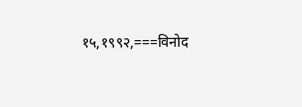१५,१९९२,===विनोद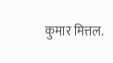कुमार मित्तल.